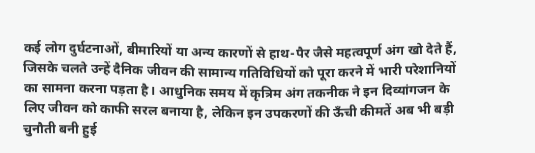कई लोग दुर्घटनाओं, बीमारियों या अन्य कारणों से हाथ-पैर जैसे महत्वपूर्ण अंग खो देते हैं, जिसके चलते उन्हें दैनिक जीवन की सामान्य गतिविधियों को पूरा करने में भारी परेशानियों का सामना करना पड़ता है। आधुनिक समय में कृत्रिम अंग तकनीक ने इन दिव्यांगजन के लिए जीवन को काफी सरल बनाया है, लेकिन इन उपकरणों की ऊँची कीमतें अब भी बड़ी चुनौती बनी हुई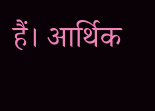हैं। आर्थिक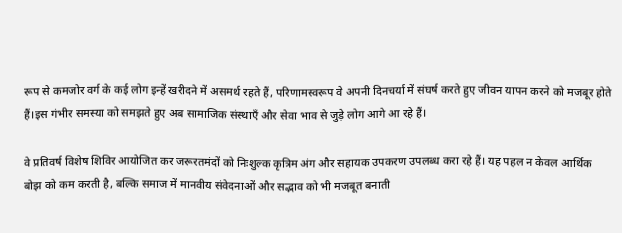रूप से कमजोर वर्ग के कई लोग इन्हें खरीदने में असमर्थ रहते हैं, परिणामस्वरूप वे अपनी दिनचर्या में संघर्ष करते हुए जीवन यापन करने को मजबूर होते हैं।इस गंभीर समस्या को समझते हुए अब सामाजिक संस्थाएँ और सेवा भाव से जुड़े लोग आगे आ रहे हैं।

वे प्रतिवर्ष विशेष शिविर आयोजित कर जरूरतमंदों को निःशुल्क कृत्रिम अंग और सहायक उपकरण उपलब्ध करा रहे हैं। यह पहल न केवल आर्थिक बोझ को कम करती है, बल्कि समाज में मानवीय संवेदनाओं और सद्भाव को भी मजबूत बनाती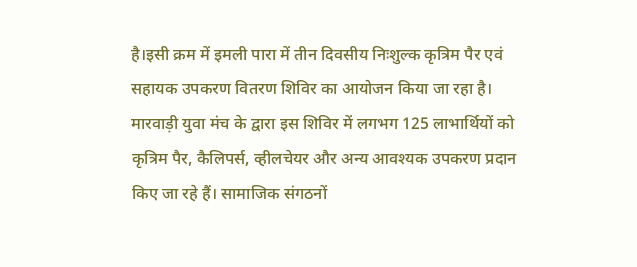है।इसी क्रम में इमली पारा में तीन दिवसीय निःशुल्क कृत्रिम पैर एवं सहायक उपकरण वितरण शिविर का आयोजन किया जा रहा है। मारवाड़ी युवा मंच के द्वारा इस शिविर में लगभग 125 लाभार्थियों को कृत्रिम पैर, कैलिपर्स, व्हीलचेयर और अन्य आवश्यक उपकरण प्रदान किए जा रहे हैं। सामाजिक संगठनों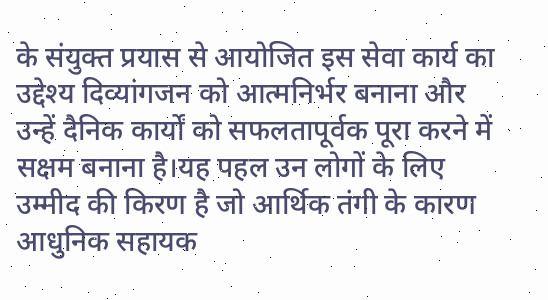के संयुक्त प्रयास से आयोजित इस सेवा कार्य का उद्देश्य दिव्यांगजन को आत्मनिर्भर बनाना और उन्हें दैनिक कार्यों को सफलतापूर्वक पूरा करने में सक्षम बनाना है।यह पहल उन लोगों के लिए उम्मीद की किरण है जो आर्थिक तंगी के कारण आधुनिक सहायक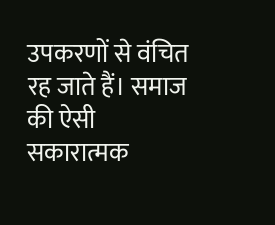उपकरणों से वंचित रह जाते हैं। समाज की ऐसी सकारात्मक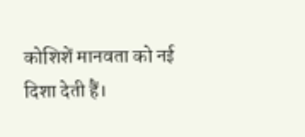कोशिशें मानवता को नई दिशा देती हैं।